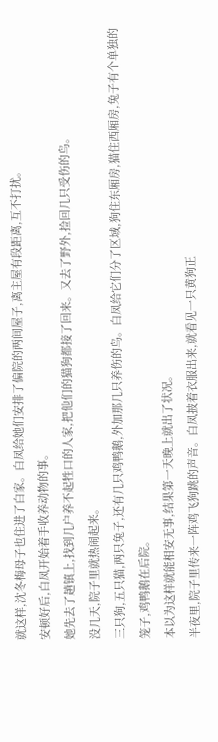就这样,沈冬梅母子也住进了白家。白凤给她们安排了偏院的两间屋子,离主屋有段距离,互不打扰。
安顿好后,白凤开始着手收养动物的事。
她先去了趟镇上,找到几户养不起牲口的人家,把他们的猫狗都接了回来。又去了野外,捡回几只受伤的鸟。
没几天,院子里就热闹起来。
三只狗,五只猫,两只兔子,还有几只鸡鸭鹅,外加那几只养伤的鸟。白凤给它们分了区域,狗住东厢房,猫住西厢房,兔子有个单独的笼子,鸡鸭鹅在后院。
本以为这样就能相安无事,结果第一天晚上就出了状况。
半夜里,院子里传来一阵鸡飞狗跳的声音。白凤披着衣服出来,就看见一只黄狗正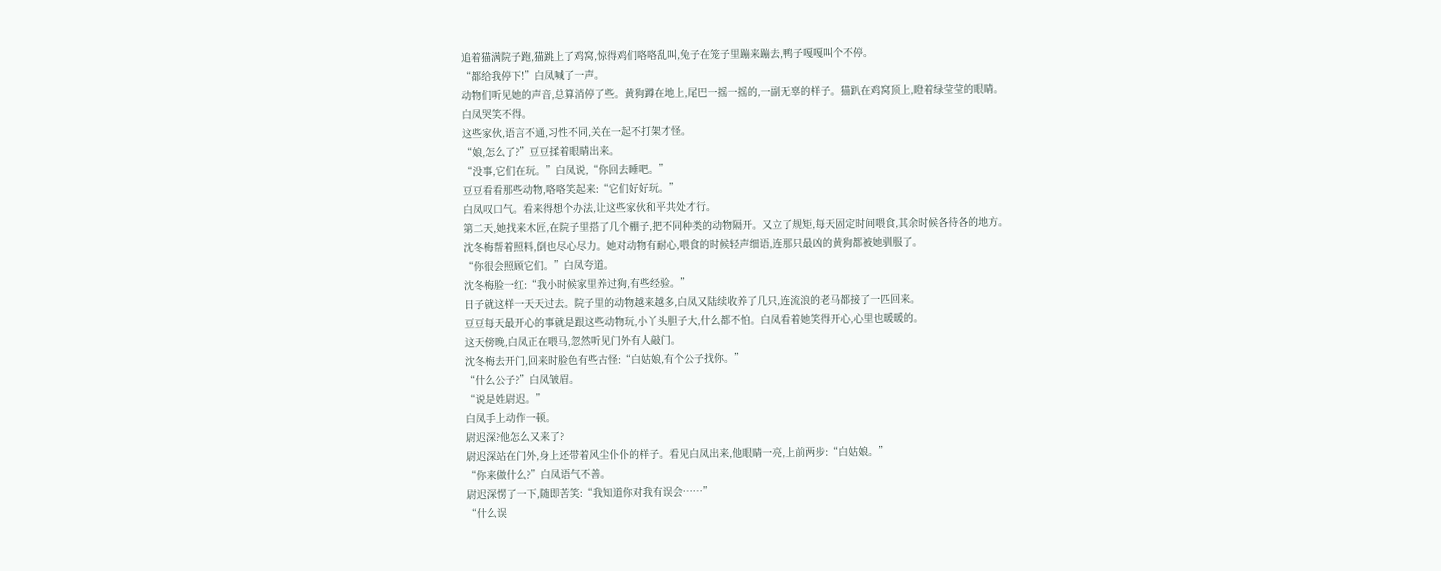追着猫满院子跑,猫跳上了鸡窝,惊得鸡们咯咯乱叫,兔子在笼子里蹦来蹦去,鸭子嘎嘎叫个不停。
“都给我停下!”白凤喊了一声。
动物们听见她的声音,总算消停了些。黄狗蹲在地上,尾巴一摇一摇的,一副无辜的样子。猫趴在鸡窝顶上,瞪着绿莹莹的眼睛。
白凤哭笑不得。
这些家伙,语言不通,习性不同,关在一起不打架才怪。
“娘,怎么了?”豆豆揉着眼睛出来。
“没事,它们在玩。”白凤说,“你回去睡吧。”
豆豆看看那些动物,咯咯笑起来:“它们好好玩。”
白凤叹口气。看来得想个办法,让这些家伙和平共处才行。
第二天,她找来木匠,在院子里搭了几个棚子,把不同种类的动物隔开。又立了规矩,每天固定时间喂食,其余时候各待各的地方。
沈冬梅帮着照料,倒也尽心尽力。她对动物有耐心,喂食的时候轻声细语,连那只最凶的黄狗都被她驯服了。
“你很会照顾它们。”白凤夸道。
沈冬梅脸一红:“我小时候家里养过狗,有些经验。”
日子就这样一天天过去。院子里的动物越来越多,白凤又陆续收养了几只,连流浪的老马都接了一匹回来。
豆豆每天最开心的事就是跟这些动物玩,小丫头胆子大,什么都不怕。白凤看着她笑得开心,心里也暖暖的。
这天傍晚,白凤正在喂马,忽然听见门外有人敲门。
沈冬梅去开门,回来时脸色有些古怪:“白姑娘,有个公子找你。”
“什么公子?”白凤皱眉。
“说是姓尉迟。”
白凤手上动作一顿。
尉迟深?他怎么又来了?
尉迟深站在门外,身上还带着风尘仆仆的样子。看见白凤出来,他眼睛一亮,上前两步:“白姑娘。”
“你来做什么?”白凤语气不善。
尉迟深愣了一下,随即苦笑:“我知道你对我有误会……”
“什么误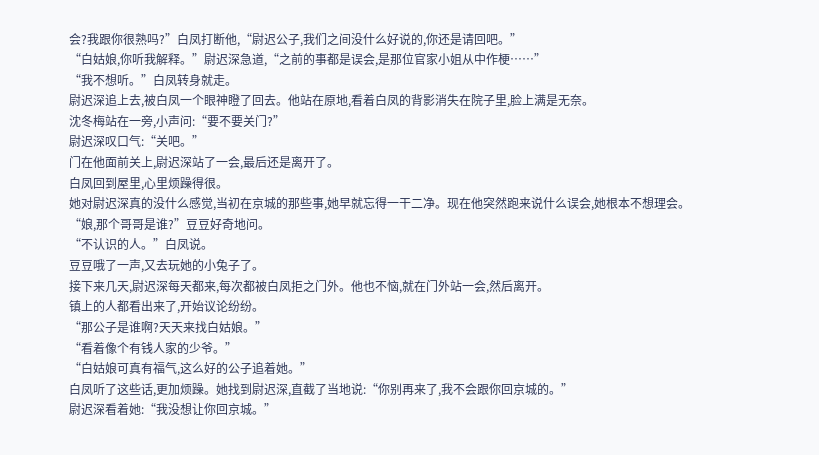会?我跟你很熟吗?”白凤打断他,“尉迟公子,我们之间没什么好说的,你还是请回吧。”
“白姑娘,你听我解释。”尉迟深急道,“之前的事都是误会,是那位官家小姐从中作梗……”
“我不想听。”白凤转身就走。
尉迟深追上去,被白凤一个眼神瞪了回去。他站在原地,看着白凤的背影消失在院子里,脸上满是无奈。
沈冬梅站在一旁,小声问:“要不要关门?”
尉迟深叹口气:“关吧。”
门在他面前关上,尉迟深站了一会,最后还是离开了。
白凤回到屋里,心里烦躁得很。
她对尉迟深真的没什么感觉,当初在京城的那些事,她早就忘得一干二净。现在他突然跑来说什么误会,她根本不想理会。
“娘,那个哥哥是谁?”豆豆好奇地问。
“不认识的人。”白凤说。
豆豆哦了一声,又去玩她的小兔子了。
接下来几天,尉迟深每天都来,每次都被白凤拒之门外。他也不恼,就在门外站一会,然后离开。
镇上的人都看出来了,开始议论纷纷。
“那公子是谁啊?天天来找白姑娘。”
“看着像个有钱人家的少爷。”
“白姑娘可真有福气,这么好的公子追着她。”
白凤听了这些话,更加烦躁。她找到尉迟深,直截了当地说:“你别再来了,我不会跟你回京城的。”
尉迟深看着她:“我没想让你回京城。”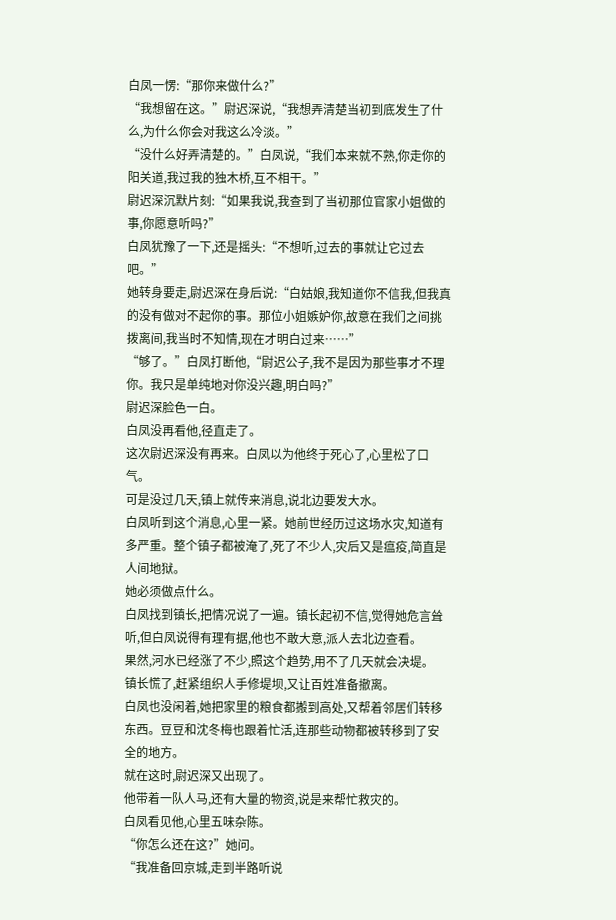白凤一愣:“那你来做什么?”
“我想留在这。”尉迟深说,“我想弄清楚当初到底发生了什么,为什么你会对我这么冷淡。”
“没什么好弄清楚的。”白凤说,“我们本来就不熟,你走你的阳关道,我过我的独木桥,互不相干。”
尉迟深沉默片刻:“如果我说,我查到了当初那位官家小姐做的事,你愿意听吗?”
白凤犹豫了一下,还是摇头:“不想听,过去的事就让它过去吧。”
她转身要走,尉迟深在身后说:“白姑娘,我知道你不信我,但我真的没有做对不起你的事。那位小姐嫉妒你,故意在我们之间挑拨离间,我当时不知情,现在才明白过来……”
“够了。”白凤打断他,“尉迟公子,我不是因为那些事才不理你。我只是单纯地对你没兴趣,明白吗?”
尉迟深脸色一白。
白凤没再看他,径直走了。
这次尉迟深没有再来。白凤以为他终于死心了,心里松了口气。
可是没过几天,镇上就传来消息,说北边要发大水。
白凤听到这个消息,心里一紧。她前世经历过这场水灾,知道有多严重。整个镇子都被淹了,死了不少人,灾后又是瘟疫,简直是人间地狱。
她必须做点什么。
白凤找到镇长,把情况说了一遍。镇长起初不信,觉得她危言耸听,但白凤说得有理有据,他也不敢大意,派人去北边查看。
果然,河水已经涨了不少,照这个趋势,用不了几天就会决堤。
镇长慌了,赶紧组织人手修堤坝,又让百姓准备撤离。
白凤也没闲着,她把家里的粮食都搬到高处,又帮着邻居们转移东西。豆豆和沈冬梅也跟着忙活,连那些动物都被转移到了安全的地方。
就在这时,尉迟深又出现了。
他带着一队人马,还有大量的物资,说是来帮忙救灾的。
白凤看见他,心里五味杂陈。
“你怎么还在这?”她问。
“我准备回京城,走到半路听说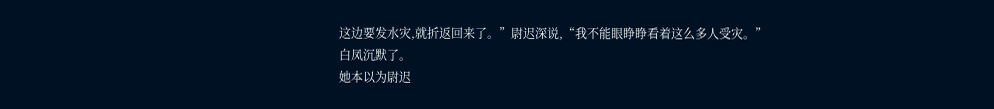这边要发水灾,就折返回来了。”尉迟深说,“我不能眼睁睁看着这么多人受灾。”
白凤沉默了。
她本以为尉迟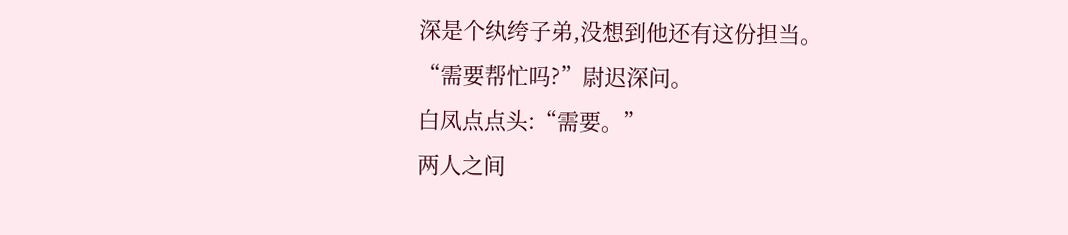深是个纨绔子弟,没想到他还有这份担当。
“需要帮忙吗?”尉迟深问。
白凤点点头:“需要。”
两人之间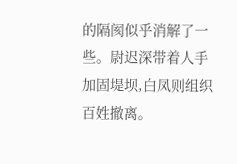的隔阂似乎消解了一些。尉迟深带着人手加固堤坝,白凤则组织百姓撤离。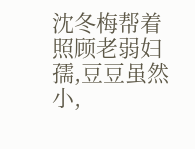沈冬梅帮着照顾老弱妇孺,豆豆虽然小,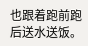也跟着跑前跑后送水送饭。